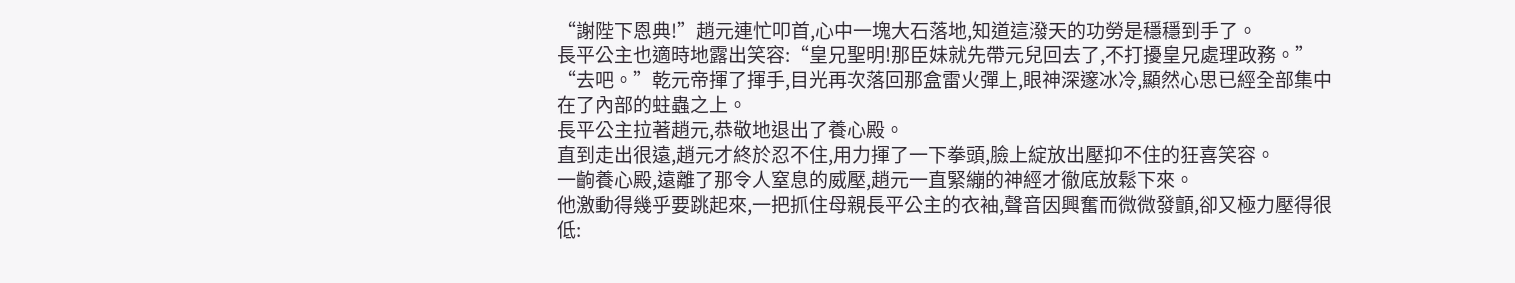“謝陛下恩典!”趙元連忙叩首,心中一塊大石落地,知道這潑天的功勞是穩穩到手了。
長平公主也適時地露出笑容:“皇兄聖明!那臣妹就先帶元兒回去了,不打擾皇兄處理政務。”
“去吧。”乾元帝揮了揮手,目光再次落回那盒雷火彈上,眼神深邃冰冷,顯然心思已經全部集中在了內部的蛀蟲之上。
長平公主拉著趙元,恭敬地退出了養心殿。
直到走出很遠,趙元才終於忍不住,用力揮了一下拳頭,臉上綻放出壓抑不住的狂喜笑容。
一齣養心殿,遠離了那令人窒息的威壓,趙元一直緊繃的神經才徹底放鬆下來。
他激動得幾乎要跳起來,一把抓住母親長平公主的衣袖,聲音因興奮而微微發顫,卻又極力壓得很低: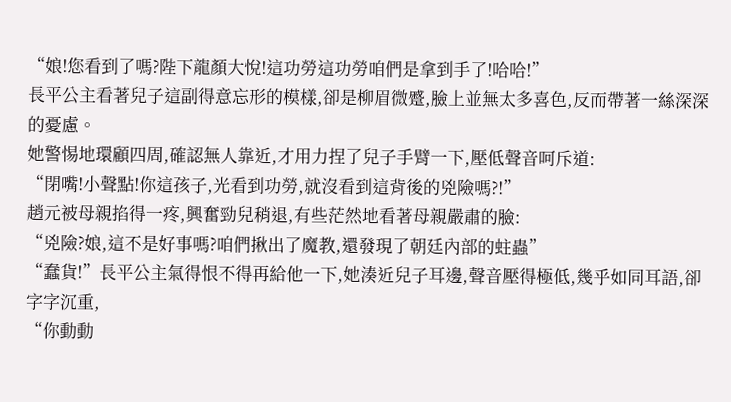“娘!您看到了嗎?陛下龍顏大悅!這功勞這功勞咱們是拿到手了!哈哈!”
長平公主看著兒子這副得意忘形的模樣,卻是柳眉微蹙,臉上並無太多喜色,反而帶著一絲深深的憂慮。
她警惕地環顧四周,確認無人靠近,才用力捏了兒子手臂一下,壓低聲音呵斥道:
“閉嘴!小聲點!你這孩子,光看到功勞,就沒看到這背後的兇險嗎?!”
趙元被母親掐得一疼,興奮勁兒稍退,有些茫然地看著母親嚴肅的臉:
“兇險?娘,這不是好事嗎?咱們揪出了魔教,還發現了朝廷內部的蛀蟲”
“蠢貨!”長平公主氣得恨不得再給他一下,她湊近兒子耳邊,聲音壓得極低,幾乎如同耳語,卻字字沉重,
“你動動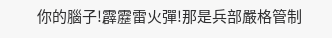你的腦子!霹靂雷火彈!那是兵部嚴格管制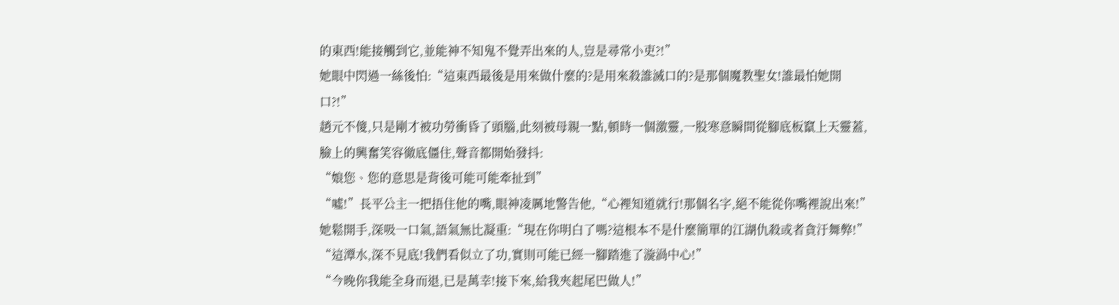的東西!能接觸到它,並能神不知鬼不覺弄出來的人,豈是尋常小吏?!”
她眼中閃過一絲後怕:“這東西最後是用來做什麼的?是用來殺誰滅口的?是那個魔教聖女!誰最怕她開口?!”
趙元不傻,只是剛才被功勞衝昏了頭腦,此刻被母親一點,頓時一個激靈,一股寒意瞬間從腳底板竄上天靈蓋,臉上的興奮笑容徹底僵住,聲音都開始發抖:
“娘您、您的意思是背後可能可能牽扯到”
“噓!”長平公主一把捂住他的嘴,眼神凌厲地警告他,“心裡知道就行!那個名字,絕不能從你嘴裡說出來!”
她鬆開手,深吸一口氣,語氣無比凝重:“現在你明白了嗎?這根本不是什麼簡單的江湖仇殺或者貪汙舞弊!”
“這潭水,深不見底!我們看似立了功,實則可能已經一腳踏進了漩渦中心!”
“今晚你我能全身而退,已是萬幸!接下來,給我夾起尾巴做人!”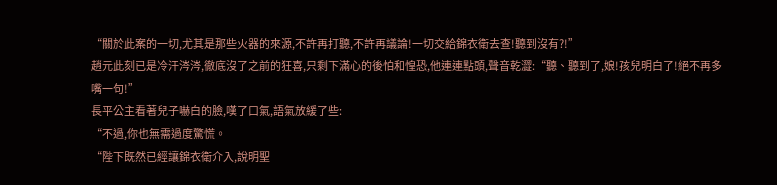“關於此案的一切,尤其是那些火器的來源,不許再打聽,不許再議論!一切交給錦衣衛去查!聽到沒有?!”
趙元此刻已是冷汗涔涔,徹底沒了之前的狂喜,只剩下滿心的後怕和惶恐,他連連點頭,聲音乾澀:“聽、聽到了,娘!孩兒明白了!絕不再多嘴一句!”
長平公主看著兒子嚇白的臉,嘆了口氣,語氣放緩了些:
“不過,你也無需過度驚慌。
“陛下既然已經讓錦衣衛介入,說明聖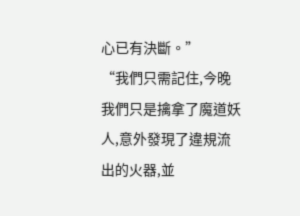心已有決斷。”
“我們只需記住,今晚我們只是擒拿了魔道妖人,意外發現了違規流出的火器,並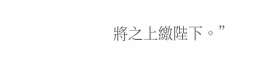將之上繳陛下。”